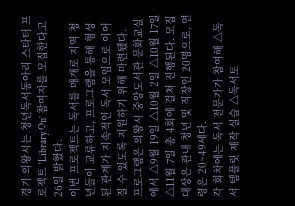경기 의왕시는 청년독서동아리 스타터 프로젝트 ‘Library On’ 참여자를 모집한다고 26일 밝혔다.
이번 프로젝트는 독서를 매개로 지역 청년들이 교류하고, 프로그램을 통해 형성된 관계가 지속적인 독서 모임으로 이어질 수 있도록 지원하기 위해 마련됐다.
프로그램은 의왕시 중앙도서관 문화교실에서 △9월 19일 △10월 2일 △10월 17일 △11월 7일 총 4회에 걸쳐 진행된다. 모집 대상은 관내 청년 및 직장인 20명으로, 연령은 20~49세다.
각 회차에는 독서 전문가가 참여해 △독서 템플릿 제작 실습 △독서토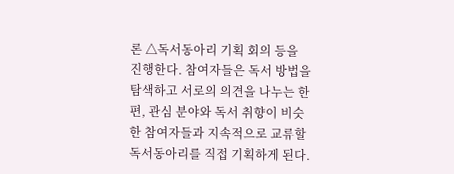론 △독서동아리 기획 회의 등을 진행한다. 참여자들은 독서 방법을 탐색하고 서로의 의견을 나누는 한편, 관심 분야와 독서 취향이 비슷한 참여자들과 지속적으로 교류할 독서동아리를 직접 기획하게 된다.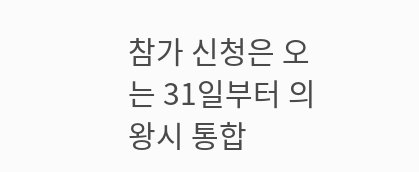참가 신청은 오는 31일부터 의왕시 통합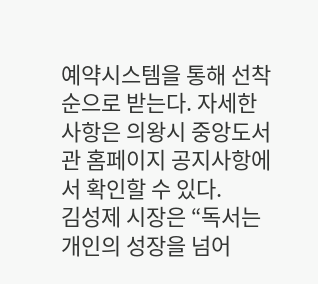예약시스템을 통해 선착순으로 받는다. 자세한 사항은 의왕시 중앙도서관 홈페이지 공지사항에서 확인할 수 있다.
김성제 시장은 “독서는 개인의 성장을 넘어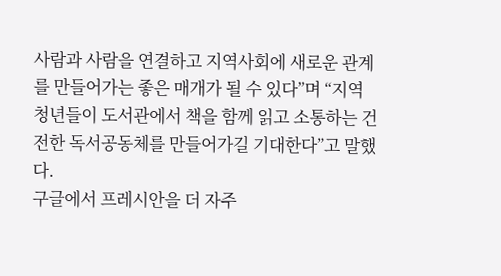사람과 사람을 연결하고 지역사회에 새로운 관계를 만들어가는 좋은 매개가 될 수 있다”며 “지역 청년들이 도서관에서 책을 함께 읽고 소통하는 건전한 독서공동체를 만들어가길 기대한다”고 말했다.
구글에서 프레시안을 더 자주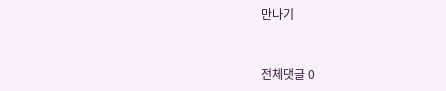만나기



전체댓글 0